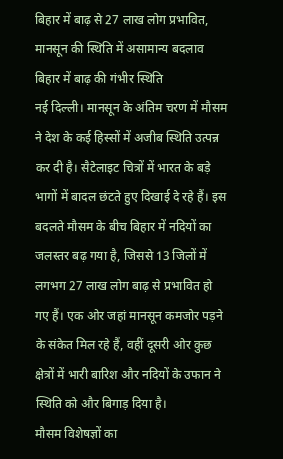बिहार में बाढ़ से 27 लाख लोग प्रभावित, मानसून की स्थिति में असामान्य बदलाव
बिहार में बाढ़ की गंभीर स्थिति
नई दिल्ली। मानसून के अंतिम चरण में मौसम ने देश के कई हिस्सों में अजीब स्थिति उत्पन्न कर दी है। सैटेलाइट चित्रों में भारत के बड़े भागों में बादल छंटते हुए दिखाई दे रहे हैं। इस बदलते मौसम के बीच बिहार में नदियों का जलस्तर बढ़ गया है, जिससे 13 जिलों में लगभग 27 लाख लोग बाढ़ से प्रभावित हो गए हैं। एक ओर जहां मानसून कमजोर पड़ने के संकेत मिल रहे हैं, वहीं दूसरी ओर कुछ क्षेत्रों में भारी बारिश और नदियों के उफान ने स्थिति को और बिगाड़ दिया है।
मौसम विशेषज्ञों का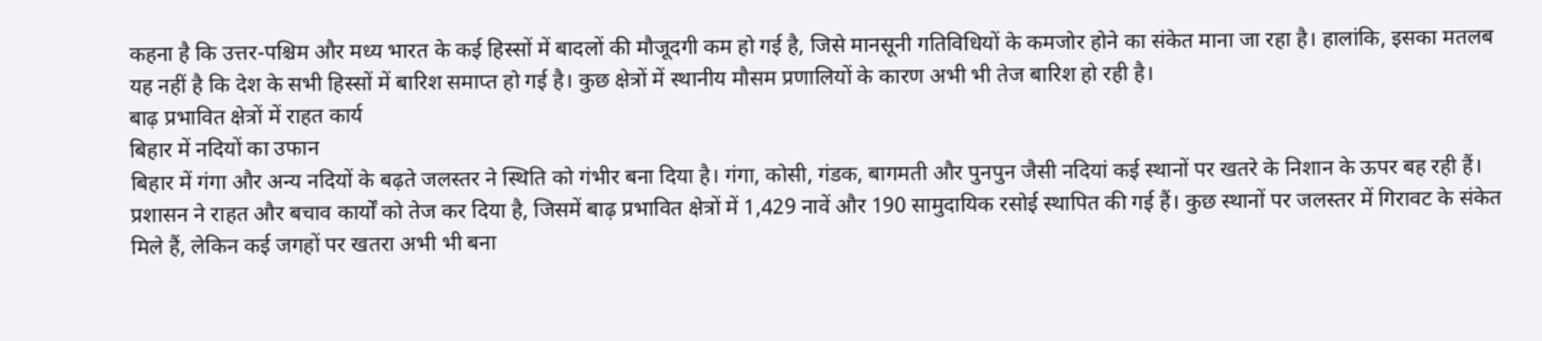कहना है कि उत्तर-पश्चिम और मध्य भारत के कई हिस्सों में बादलों की मौजूदगी कम हो गई है, जिसे मानसूनी गतिविधियों के कमजोर होने का संकेत माना जा रहा है। हालांकि, इसका मतलब यह नहीं है कि देश के सभी हिस्सों में बारिश समाप्त हो गई है। कुछ क्षेत्रों में स्थानीय मौसम प्रणालियों के कारण अभी भी तेज बारिश हो रही है।
बाढ़ प्रभावित क्षेत्रों में राहत कार्य
बिहार में नदियों का उफान
बिहार में गंगा और अन्य नदियों के बढ़ते जलस्तर ने स्थिति को गंभीर बना दिया है। गंगा, कोसी, गंडक, बागमती और पुनपुन जैसी नदियां कई स्थानों पर खतरे के निशान के ऊपर बह रही हैं। प्रशासन ने राहत और बचाव कार्यों को तेज कर दिया है, जिसमें बाढ़ प्रभावित क्षेत्रों में 1,429 नावें और 190 सामुदायिक रसोई स्थापित की गई हैं। कुछ स्थानों पर जलस्तर में गिरावट के संकेत मिले हैं, लेकिन कई जगहों पर खतरा अभी भी बना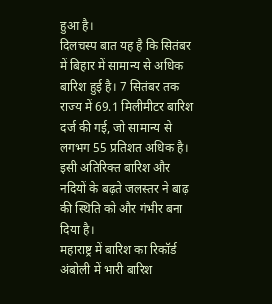हुआ है।
दिलचस्प बात यह है कि सितंबर में बिहार में सामान्य से अधिक बारिश हुई है। 7 सितंबर तक राज्य में 69.1 मिलीमीटर बारिश दर्ज की गई, जो सामान्य से लगभग 55 प्रतिशत अधिक है। इसी अतिरिक्त बारिश और नदियों के बढ़ते जलस्तर ने बाढ़ की स्थिति को और गंभीर बना दिया है।
महाराष्ट्र में बारिश का रिकॉर्ड
अंबोली में भारी बारिश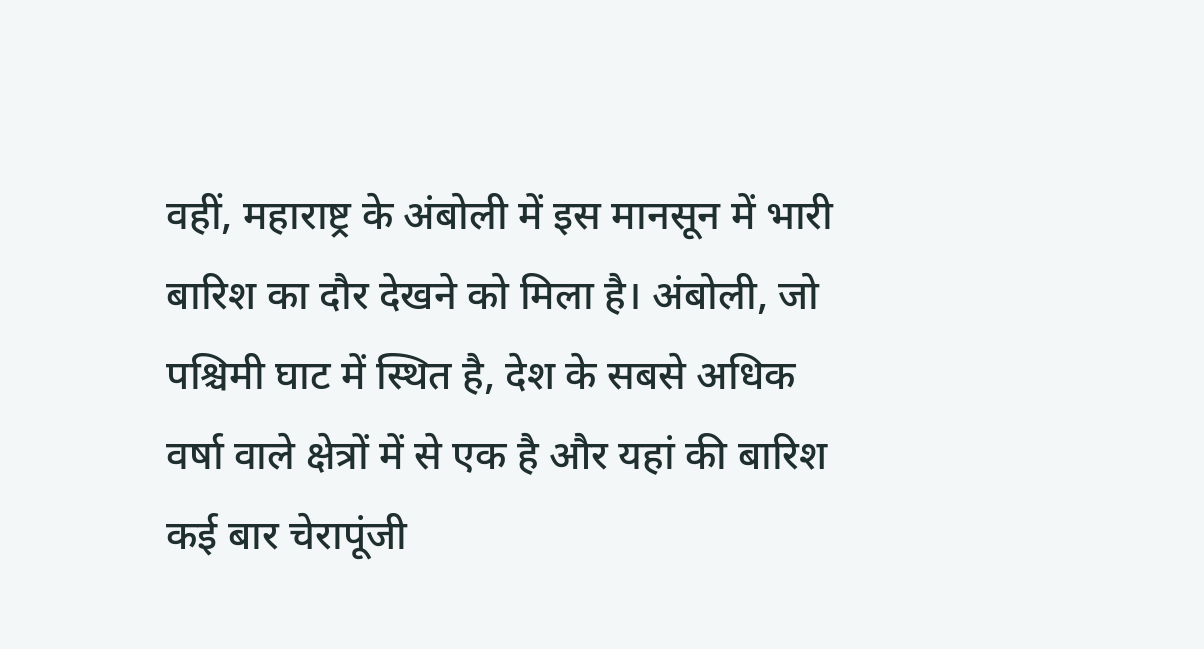वहीं, महाराष्ट्र के अंबोली में इस मानसून में भारी बारिश का दौर देखने को मिला है। अंबोली, जो पश्चिमी घाट में स्थित है, देश के सबसे अधिक वर्षा वाले क्षेत्रों में से एक है और यहां की बारिश कई बार चेरापूंजी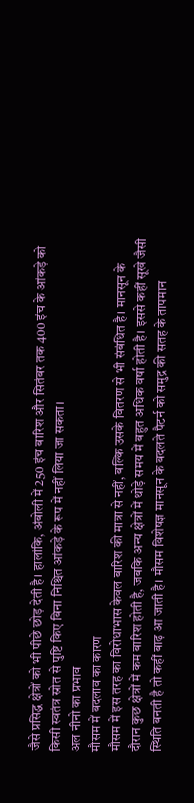जैसे प्रसिद्ध क्षेत्रों को भी पीछे छोड़ देती है। हालांकि, अंबोली में 250 इंच बारिश और सितंबर तक 400 इंच के आंकड़े को किसी स्वतंत्र स्रोत से पुष्टि किए बिना निश्चित आंकड़े के रूप में नहीं लिया जा सकता।
अल नीनो का प्रभाव
मौसम में बदलाव का कारण
मौसम में इस तरह का विरोधाभास केवल बारिश की मात्रा से नहीं, बल्कि उसके वितरण से भी संबंधित है। मानसून के दौरान कुछ क्षेत्रों में कम बारिश होती है, जबकि अन्य क्षेत्रों में थोड़े समय में बहुत अधिक वर्षा होती है। इससे कहीं सूखे जैसी स्थिति बनती है तो कहीं बाढ़ आ जाती है। मौसम विशेषज्ञ मानसून के बदलते पैटर्न को समुद्र की सतह के तापमान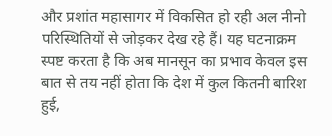और प्रशांत महासागर में विकसित हो रही अल नीनो परिस्थितियों से जोड़कर देख रहे हैं। यह घटनाक्रम स्पष्ट करता है कि अब मानसून का प्रभाव केवल इस बात से तय नहीं होता कि देश में कुल कितनी बारिश हुई,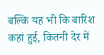बल्कि यह भी कि बारिश कहां हुई, कितनी देर में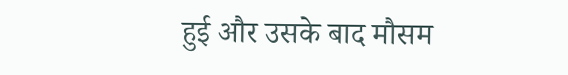हुई और उसके बाद मौसम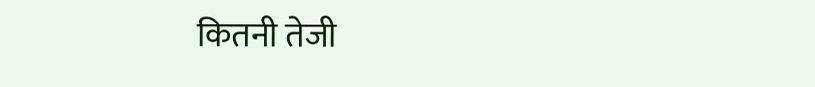कितनी तेजी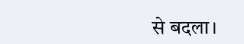से बदला।